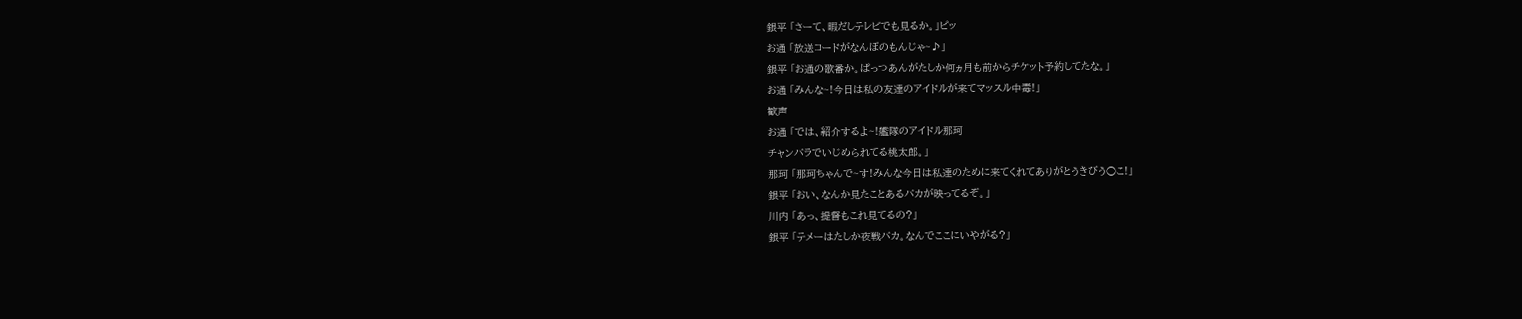銀平 「さーて、暇だしテレビでも見るか。」ピッ
お通 「放送コードがなんぼのもんじゃ~♪」
銀平 「お通の歌番か。ぱっつあんがたしか何ヵ月も前からチケット予約してたな。」
お通 「みんな~!今日は私の友達のアイドルが来てマッスル中毒!」
歓声
お通 「では、紹介するよ~!艦隊のアイドル那珂
チャンバラでいじめられてる桃太郎。」
那珂 「那珂ちゃんで~す!みんな今日は私達のために来てくれてありがとうきびう○こ!」
銀平 「おい、なんか見たことあるバカが映ってるぞ。」
川内 「あっ、提督もこれ見てるの?」
銀平 「テメーはたしか夜戦バカ。なんでここにいやがる?」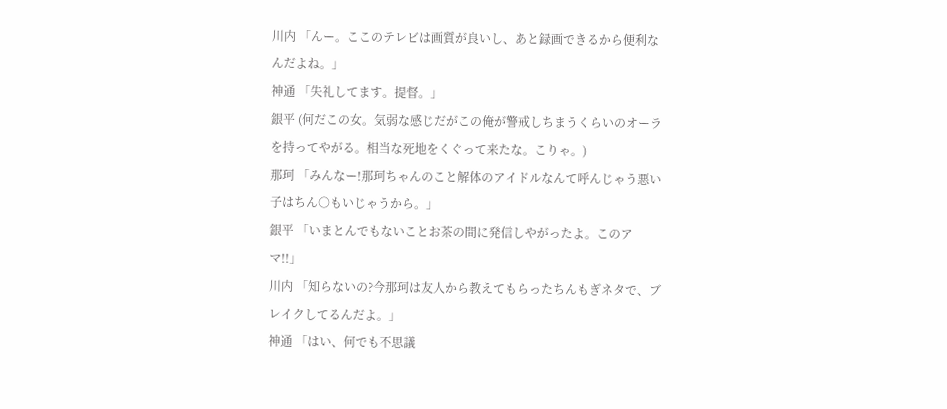川内 「んー。ここのテレビは画質が良いし、あと録画できるから便利なんだよね。」
神通 「失礼してます。提督。」
銀平 (何だこの女。気弱な感じだがこの俺が警戒しちまうくらいのオーラを持ってやがる。相当な死地をくぐって来たな。こりゃ。)
那珂 「みんなー!那珂ちゃんのこと解体のアイドルなんて呼んじゃう悪い子はちん○もいじゃうから。」
銀平 「いまとんでもないことお茶の間に発信しやがったよ。このアマ!!」
川内 「知らないの?今那珂は友人から教えてもらったちんもぎネタで、ブレイクしてるんだよ。」
神通 「はい、何でも不思議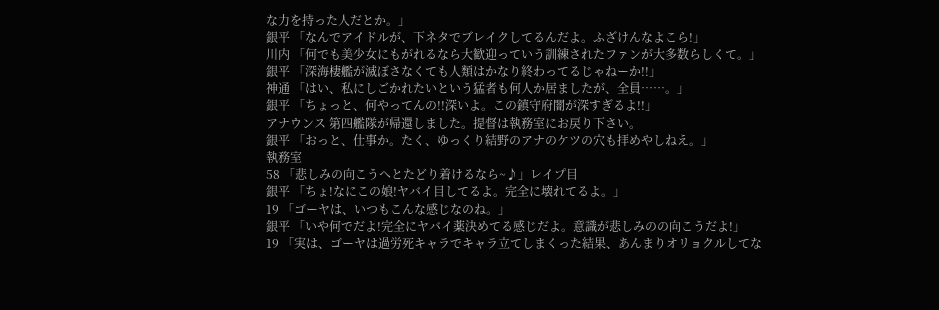な力を持った人だとか。」
銀平 「なんでアイドルが、下ネタでブレイクしてるんだよ。ふざけんなよこら!」
川内 「何でも美少女にもがれるなら大歓迎っていう訓練されたファンが大多数らしくて。」
銀平 「深海棲艦が滅ぼさなくても人類はかなり終わってるじゃねーか!!」
神通 「はい、私にしごかれたいという猛者も何人か居ましたが、全員……。」
銀平 「ちょっと、何やってんの!!深いよ。この鎮守府闇が深すぎるよ!!」
アナウンス 第四艦隊が帰還しました。提督は執務室にお戻り下さい。
銀平 「おっと、仕事か。たく、ゆっくり結野のアナのケツの穴も拝めやしねえ。」
執務室
58 「悲しみの向こうへとたどり着けるなら~♪」レイプ目
銀平 「ちょ!なにこの娘!ヤバイ目してるよ。完全に壊れてるよ。」
19 「ゴーヤは、いつもこんな感じなのね。」
銀平 「いや何でだよ!完全にヤバイ薬決めてる感じだよ。意識が悲しみのの向こうだよ!」
19 「実は、ゴーヤは過労死キャラでキャラ立てしまくった結果、あんまりオリョクルしてな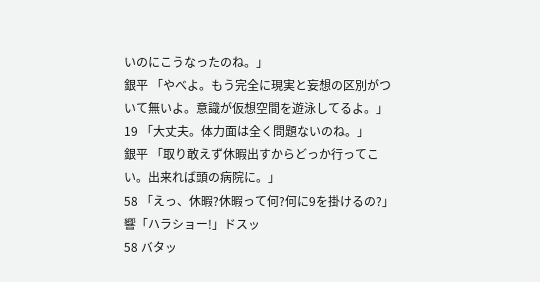いのにこうなったのね。」
銀平 「やべよ。もう完全に現実と妄想の区別がついて無いよ。意識が仮想空間を遊泳してるよ。」
19 「大丈夫。体力面は全く問題ないのね。」
銀平 「取り敢えず休暇出すからどっか行ってこい。出来れば頭の病院に。」
58 「えっ、休暇?休暇って何?何に9を掛けるの?」
響「ハラショー!」ドスッ
58 バタッ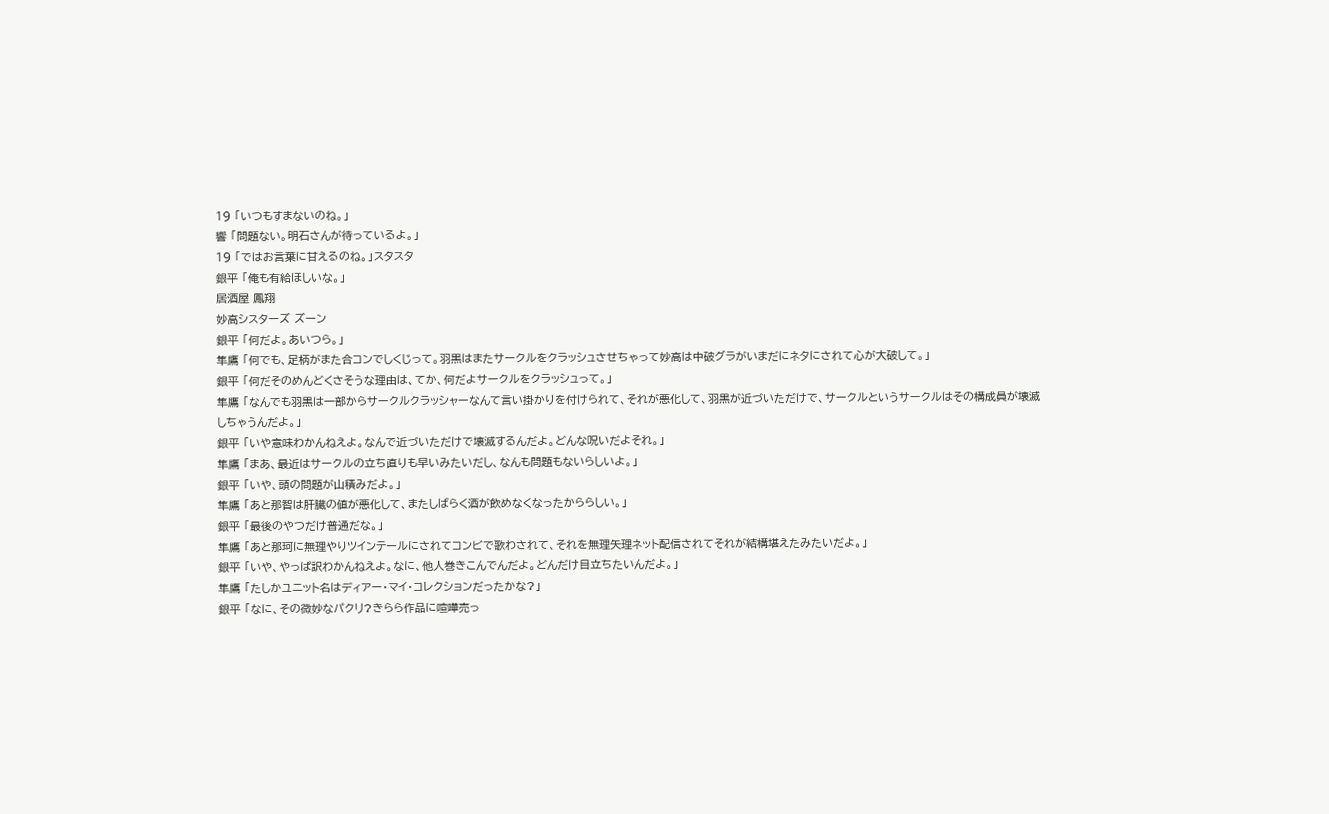19 「いつもすまないのね。」
響 「問題ない。明石さんが待っているよ。」
19 「ではお言葉に甘えるのね。」スタスタ
銀平 「俺も有給ほしいな。」
居酒屋 鳳翔
妙高シスターズ ズーン
銀平 「何だよ。あいつら。」
隼鷹 「何でも、足柄がまた合コンでしくじって。羽黒はまたサークルをクラッシュさせちゃって妙高は中破グラがいまだにネタにされて心が大破して。」
銀平 「何だそのめんどくさそうな理由は、てか、何だよサークルをクラッシュって。」
隼鷹 「なんでも羽黒は一部からサークルクラッシャーなんて言い掛かりを付けられて、それが悪化して、羽黒が近づいただけで、サークルというサークルはその構成員が壊滅しちゃうんだよ。」
銀平 「いや意味わかんねえよ。なんで近づいただけで壊滅するんだよ。どんな呪いだよそれ。」
隼鷹 「まあ、最近はサークルの立ち直りも早いみたいだし、なんも問題もないらしいよ。」
銀平 「いや、頭の問題が山積みだよ。」
隼鷹 「あと那智は肝臓の値が悪化して、またしばらく酒が飲めなくなったかららしい。」
銀平 「最後のやつだけ普通だな。」
隼鷹 「あと那珂に無理やりツインテールにされてコンビで歌わされて、それを無理矢理ネット配信されてそれが結構堪えたみたいだよ。」
銀平 「いや、やっぱ訳わかんねえよ。なに、他人巻きこんでんだよ。どんだけ目立ちたいんだよ。」
隼鷹 「たしかユニット名はディアー・マイ・コレクションだったかな?」
銀平 「なに、その微妙なパクリ?きらら作品に喧嘩売っ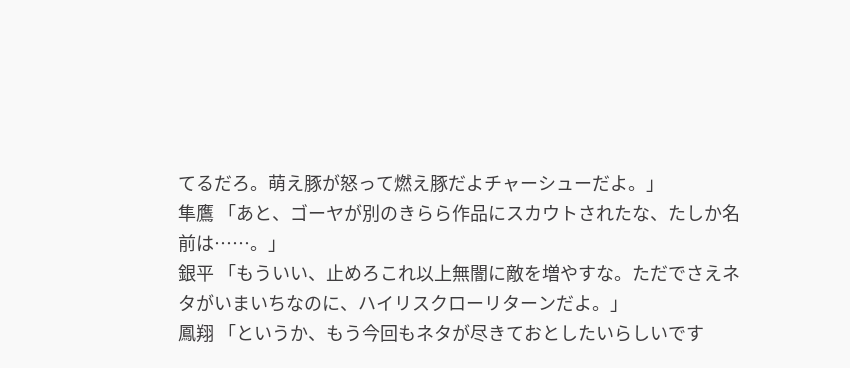てるだろ。萌え豚が怒って燃え豚だよチャーシューだよ。」
隼鷹 「あと、ゴーヤが別のきらら作品にスカウトされたな、たしか名前は……。」
銀平 「もういい、止めろこれ以上無闇に敵を増やすな。ただでさえネタがいまいちなのに、ハイリスクローリターンだよ。」
鳳翔 「というか、もう今回もネタが尽きておとしたいらしいです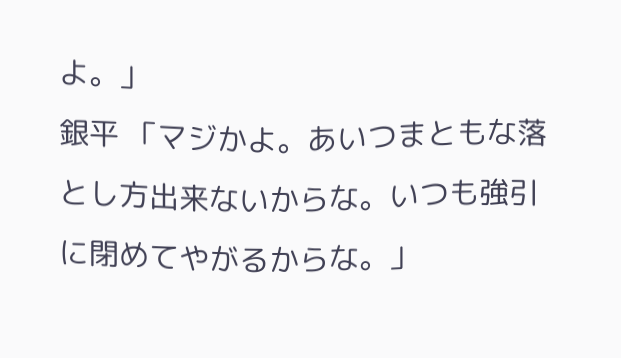よ。」
銀平 「マジかよ。あいつまともな落とし方出来ないからな。いつも強引に閉めてやがるからな。」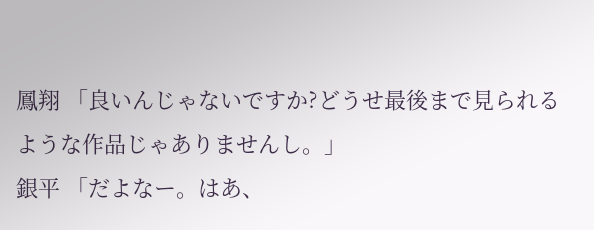鳳翔 「良いんじゃないですか?どうせ最後まで見られるような作品じゃありませんし。」
銀平 「だよなー。はあ、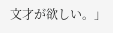文才が欲しい。」